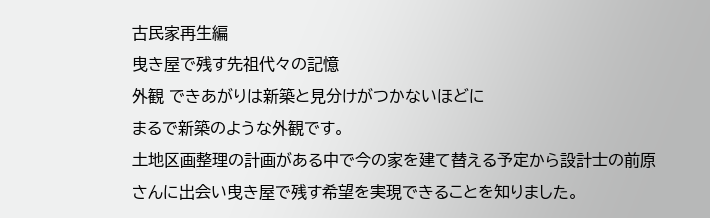古民家再生編
曳き屋で残す先祖代々の記憶
外観 できあがりは新築と見分けがつかないほどに
まるで新築のような外観です。
土地区画整理の計画がある中で今の家を建て替える予定から設計士の前原さんに出会い曳き屋で残す希望を実現できることを知りました。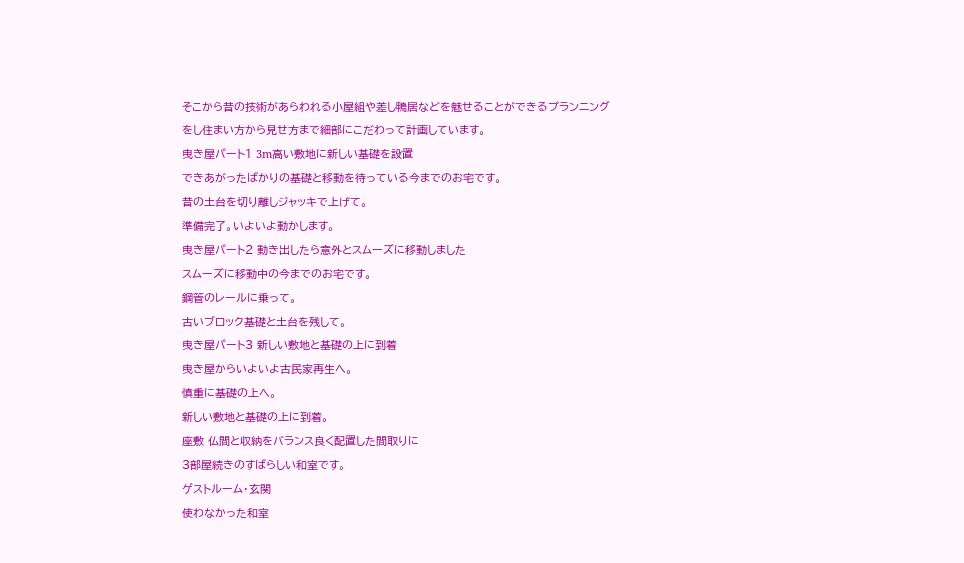そこから昔の技術があらわれる小屋組や差し鴨居などを魅せることができるプランニングをし住まい方から見せ方まで細部にこだわって計画しています。
曳き屋パート1 3m高い敷地に新しい基礎を設置
できあがったばかりの基礎と移動を待っている今までのお宅です。
昔の土台を切り離しジャッキで上げて。
準備完了。いよいよ動かします。
曳き屋パート2 動き出したら意外とスムーズに移動しました
スムーズに移動中の今までのお宅です。
鋼管のレールに乗って。
古いブロック基礎と土台を残して。
曳き屋パート3 新しい敷地と基礎の上に到着
曳き屋からいよいよ古民家再生へ。
慎重に基礎の上へ。
新しい敷地と基礎の上に到着。
座敷 仏間と収納をバランス良く配置した間取りに
3部屋続きのすばらしい和室です。
ゲストルーム・玄関
使わなかった和室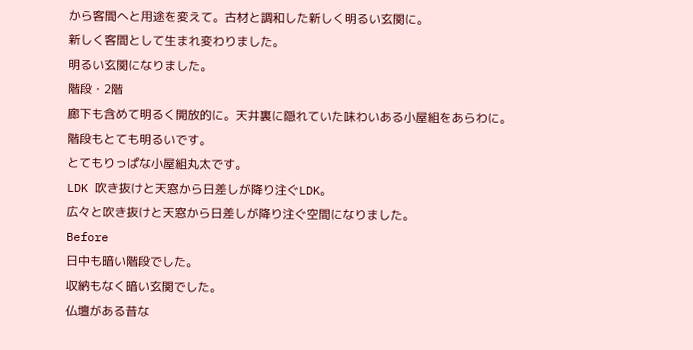から客間へと用途を変えて。古材と調和した新しく明るい玄関に。
新しく客間として生まれ変わりました。
明るい玄関になりました。
階段・2階
廊下も含めて明るく開放的に。天井裏に隠れていた味わいある小屋組をあらわに。
階段もとても明るいです。
とてもりっぱな小屋組丸太です。
LDK 吹き抜けと天窓から日差しが降り注ぐLDK。
広々と吹き抜けと天窓から日差しが降り注ぐ空間になりました。
Before
日中も暗い階段でした。
収納もなく暗い玄関でした。
仏壇がある昔な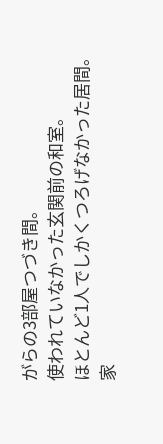がらの3部屋つづき間。
使われていなかった玄関前の和室。
ほとんど1人でしかくつろげなかった居間。
家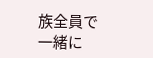族全員で一緒に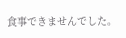食事できませんでした。